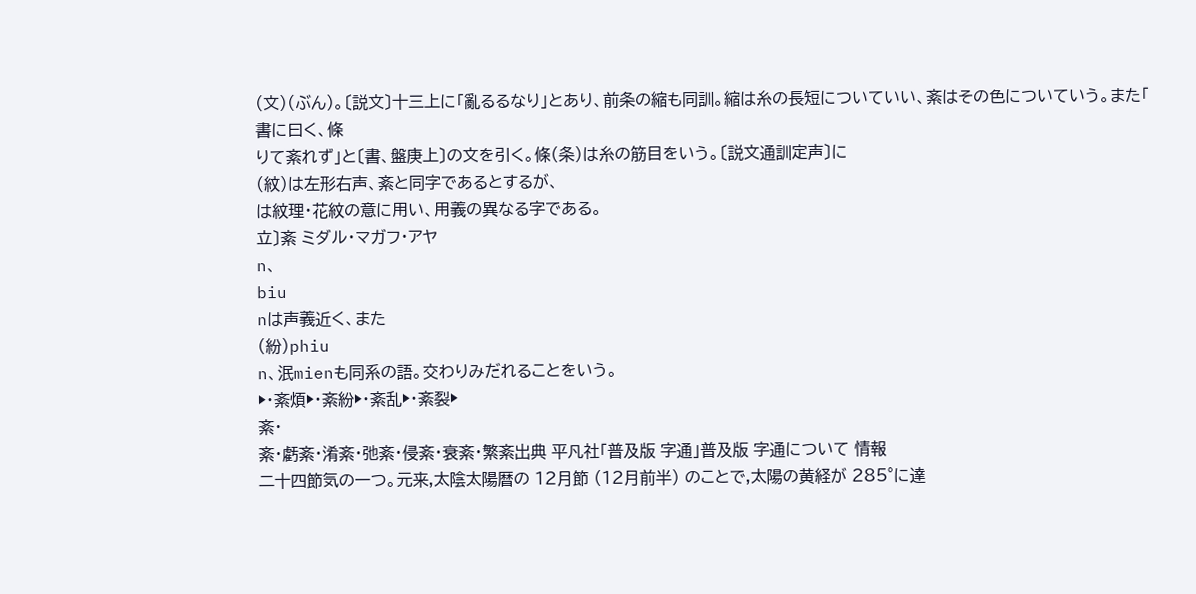(文)(ぶん)。〔説文〕十三上に「亂るるなり」とあり、前条の縮も同訓。縮は糸の長短についていい、紊はその色についていう。また「
書に曰く、條
りて紊れず」と〔書、盤庚上〕の文を引く。條(条)は糸の筋目をいう。〔説文通訓定声〕に
(紋)は左形右声、紊と同字であるとするが、
は紋理・花紋の意に用い、用義の異なる字である。
立〕紊 ミダル・マガフ・アヤ
n、
biu
nは声義近く、また
(紛)phiu
n、泯mienも同系の語。交わりみだれることをいう。
▶・紊煩▶・紊紛▶・紊乱▶・紊裂▶
紊・
紊・虧紊・淆紊・弛紊・侵紊・衰紊・繁紊出典 平凡社「普及版 字通」普及版 字通について 情報
二十四節気の一つ。元来,太陰太陽暦の 12月節 (12月前半) のことで,太陽の黄経が 285°に達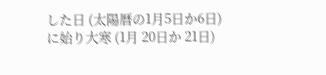した日 (太陽暦の1月5日か6日) に始り大寒 (1月 20日か 21日)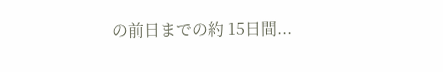の前日までの約 15日間...